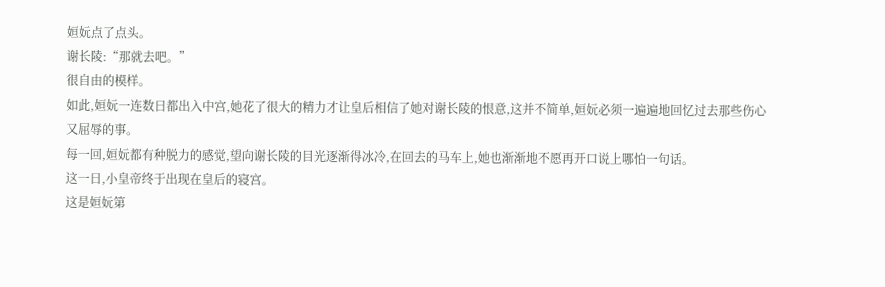姮妧点了点头。
谢长陵:“那就去吧。”
很自由的模样。
如此,姮妧一连数日都出入中宫,她花了很大的精力才让皇后相信了她对谢长陵的恨意,这并不简单,姮妧必须一遍遍地回忆过去那些伤心又屈辱的事。
每一回,姮妧都有种脱力的感觉,望向谢长陵的目光逐渐得冰冷,在回去的马车上,她也渐渐地不愿再开口说上哪怕一句话。
这一日,小皇帝终于出现在皇后的寝宫。
这是姮妧第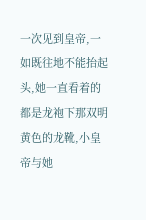一次见到皇帝,一如既往地不能抬起头,她一直看着的都是龙袍下那双明黄色的龙靴,小皇帝与她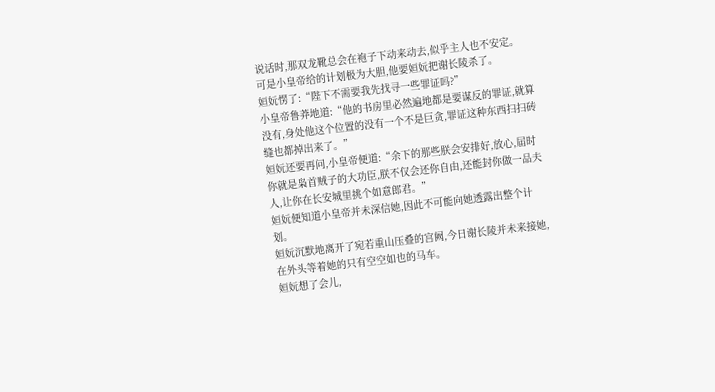说话时,那双龙靴总会在袍子下动来动去,似乎主人也不安定。
可是小皇帝给的计划极为大胆,他要姮妧把谢长陵杀了。
姮妧愣了:“陛下不需要我先找寻一些罪证吗?”
小皇帝鲁莽地道:“他的书房里必然遍地都是要谋反的罪证,就算没有,身处他这个位置的没有一个不是巨贪,罪证这种东西扫扫砖缝也都掉出来了。”
姮妧还要再问,小皇帝便道:“余下的那些朕会安排好,放心,届时你就是枭首贼子的大功臣,朕不仅会还你自由,还能封你做一品夫人,让你在长安城里挑个如意郎君。”
姮妧便知道小皇帝并未深信她,因此不可能向她透露出整个计划。
姮妧沉默地离开了宛若重山压叠的宫阙,今日谢长陵并未来接她,在外头等着她的只有空空如也的马车。
姮妧想了会儿,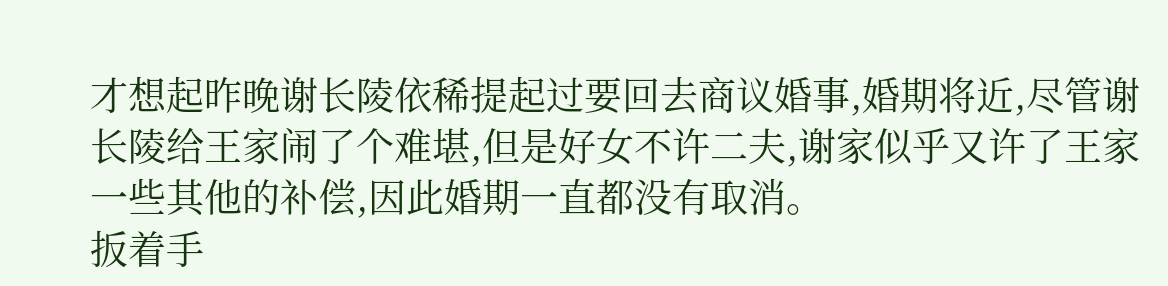才想起昨晚谢长陵依稀提起过要回去商议婚事,婚期将近,尽管谢长陵给王家闹了个难堪,但是好女不许二夫,谢家似乎又许了王家一些其他的补偿,因此婚期一直都没有取消。
扳着手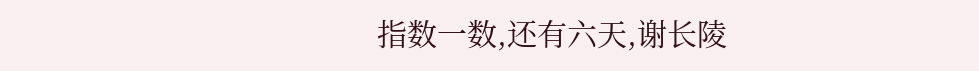指数一数,还有六天,谢长陵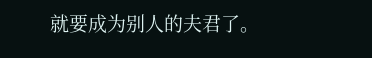就要成为别人的夫君了。